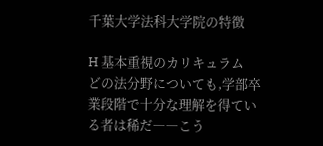千葉大学法科大学院の特徴

H 基本重視のカリキュラム
どの法分野についても,学部卒業段階で十分な理解を得ている者は稀だ――こう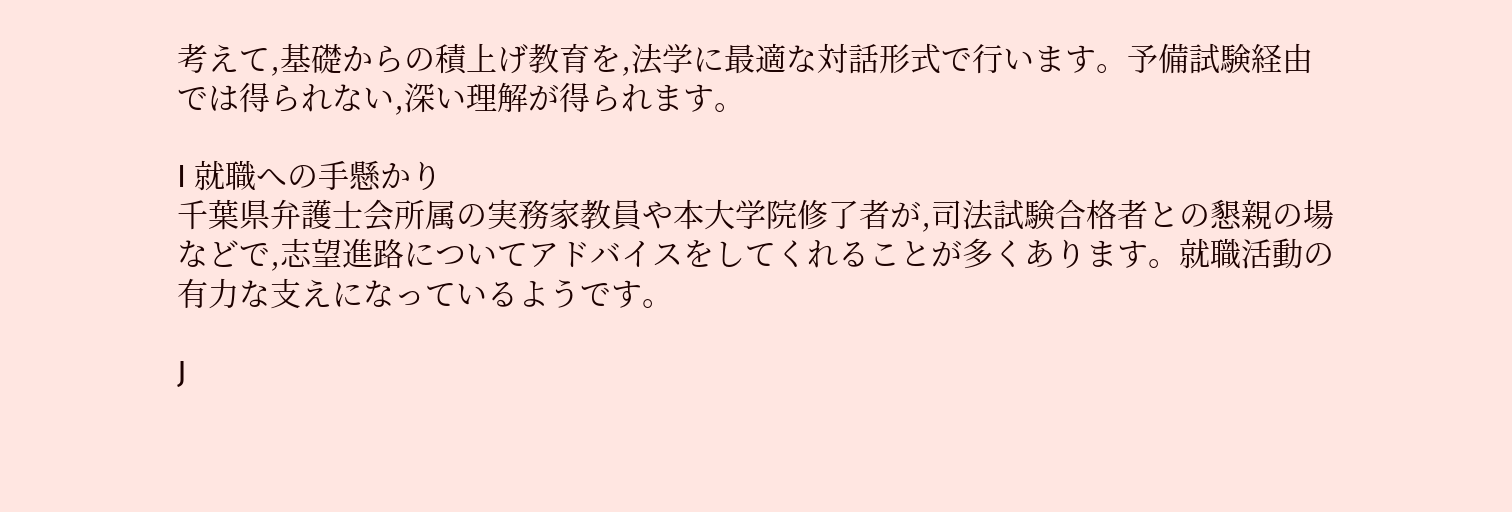考えて,基礎からの積上げ教育を,法学に最適な対話形式で行います。予備試験経由では得られない,深い理解が得られます。

I 就職への手懸かり
千葉県弁護士会所属の実務家教員や本大学院修了者が,司法試験合格者との懇親の場などで,志望進路についてアドバイスをしてくれることが多くあります。就職活動の有力な支えになっているようです。

J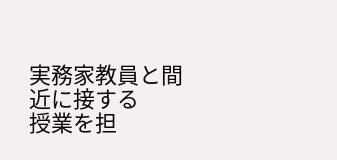実務家教員と間近に接する
授業を担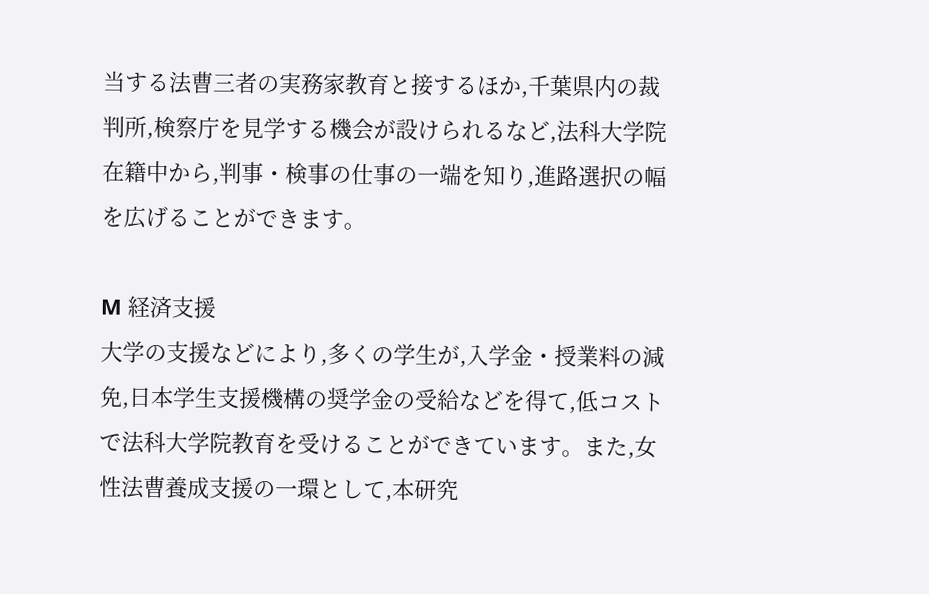当する法曹三者の実務家教育と接するほか,千葉県内の裁判所,検察庁を見学する機会が設けられるなど,法科大学院在籍中から,判事・検事の仕事の一端を知り,進路選択の幅を広げることができます。

M 経済支援
大学の支援などにより,多くの学生が,入学金・授業料の減免,日本学生支援機構の奨学金の受給などを得て,低コストで法科大学院教育を受けることができています。また,女性法曹養成支援の一環として,本研究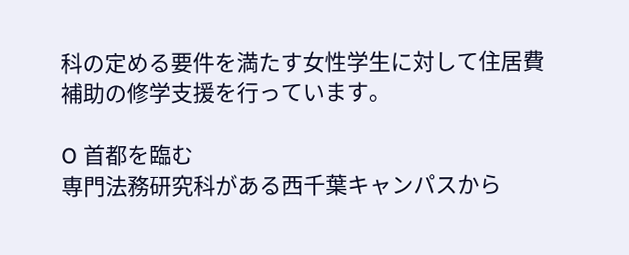科の定める要件を満たす女性学生に対して住居費補助の修学支援を行っています。

O 首都を臨む
専門法務研究科がある西千葉キャンパスから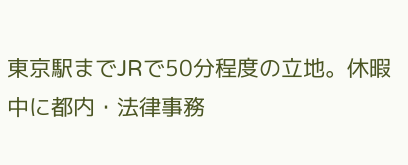東京駅までJRで50分程度の立地。休暇中に都内・法律事務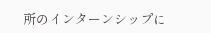所のインターンシップに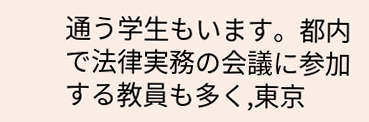通う学生もいます。都内で法律実務の会議に参加する教員も多く,東京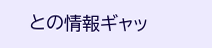との情報ギャッ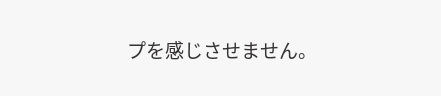プを感じさせません。